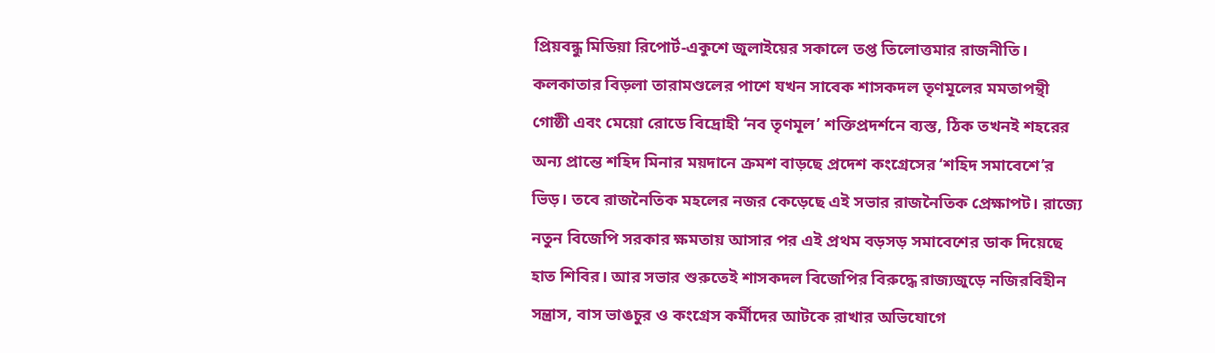প্রিয়বন্ধু মিডিয়া রিপোর্ট-একুশে জুলাইয়ের সকালে তপ্ত তিলোত্তমার রাজনীতি। কলকাতার বিড়লা তারামণ্ডলের পাশে যখন সাবেক শাসকদল তৃণমূলের মমতাপন্থী গোষ্ঠী এবং মেয়ো রোডে বিদ্রোহী ‘নব তৃণমূল’ শক্তিপ্রদর্শনে ব্যস্ত, ঠিক তখনই শহরের অন্য প্রান্তে শহিদ মিনার ময়দানে ক্রমশ বাড়ছে প্রদেশ কংগ্রেসের ‘শহিদ সমাবেশে’র ভিড়। তবে রাজনৈতিক মহলের নজর কেড়েছে এই সভার রাজনৈতিক প্রেক্ষাপট। রাজ্যে নতুন বিজেপি সরকার ক্ষমতায় আসার পর এই প্রথম বড়সড় সমাবেশের ডাক দিয়েছে হাত শিবির। আর সভার শুরুতেই শাসকদল বিজেপির বিরুদ্ধে রাজ্যজুড়ে নজিরবিহীন সন্ত্রাস, বাস ভাঙচুর ও কংগ্রেস কর্মীদের আটকে রাখার অভিযোগে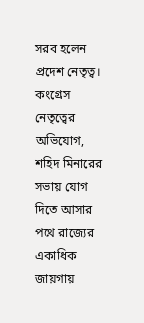সরব হলেন প্রদেশ নেতৃত্ব।
কংগ্রেস নেতৃত্বের অভিযোগ, শহিদ মিনারের সভায় যোগ দিতে আসার পথে রাজ্যের একাধিক জায়গায়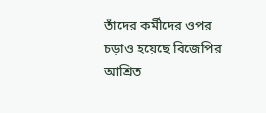তাঁদের কর্মীদের ওপর চড়াও হয়েছে বিজেপির আশ্রিত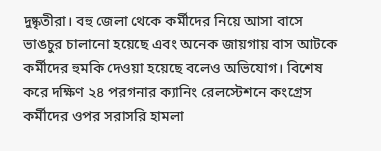দুষ্কৃতীরা। বহু জেলা থেকে কর্মীদের নিয়ে আসা বাসে ভাঙচুর চালানো হয়েছে এবং অনেক জায়গায় বাস আটকে কর্মীদের হুমকি দেওয়া হয়েছে বলেও অভিযোগ। বিশেষ করে দক্ষিণ ২৪ পরগনার ক্যানিং রেলস্টেশনে কংগ্রেস কর্মীদের ওপর সরাসরি হামলা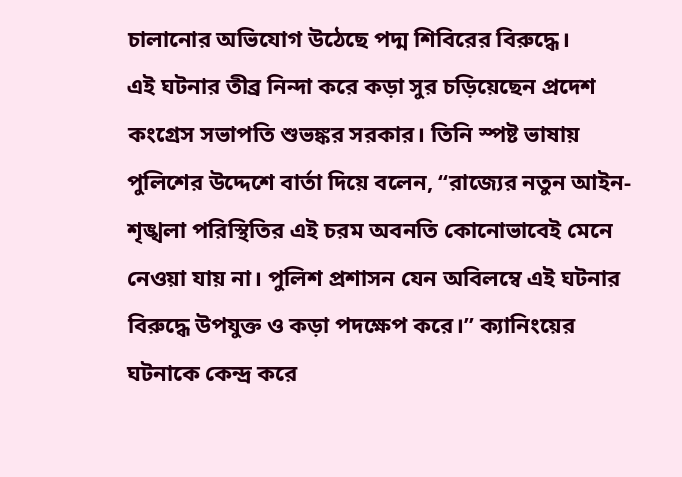চালানোর অভিযোগ উঠেছে পদ্ম শিবিরের বিরুদ্ধে।
এই ঘটনার তীব্র নিন্দা করে কড়া সুর চড়িয়েছেন প্রদেশ কংগ্রেস সভাপতি শুভঙ্কর সরকার। তিনি স্পষ্ট ভাষায় পুলিশের উদ্দেশে বার্তা দিয়ে বলেন, “রাজ্যের নতুন আইন-শৃঙ্খলা পরিস্থিতির এই চরম অবনতি কোনোভাবেই মেনে নেওয়া যায় না। পুলিশ প্রশাসন যেন অবিলম্বে এই ঘটনার বিরুদ্ধে উপযুক্ত ও কড়া পদক্ষেপ করে।” ক্যানিংয়ের ঘটনাকে কেন্দ্র করে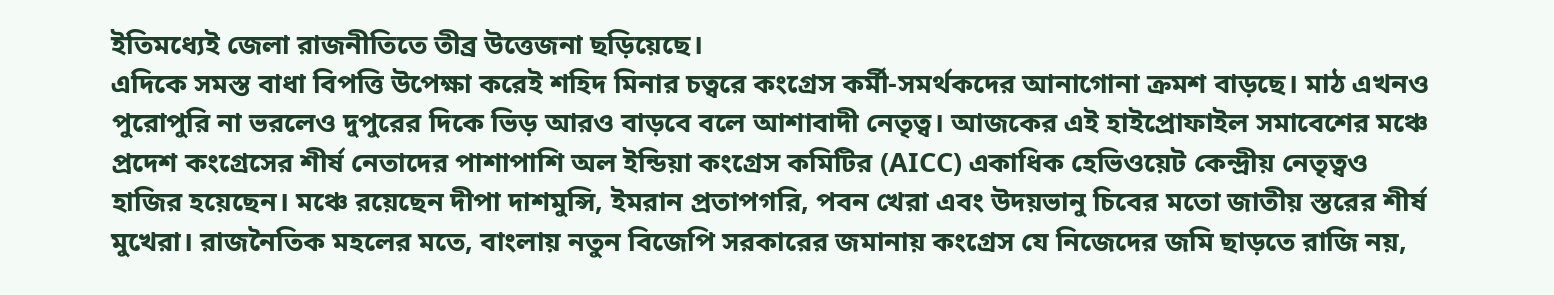ইতিমধ্যেই জেলা রাজনীতিতে তীব্র উত্তেজনা ছড়িয়েছে।
এদিকে সমস্ত বাধা বিপত্তি উপেক্ষা করেই শহিদ মিনার চত্বরে কংগ্রেস কর্মী-সমর্থকদের আনাগোনা ক্রমশ বাড়ছে। মাঠ এখনও পুরোপুরি না ভরলেও দুপুরের দিকে ভিড় আরও বাড়বে বলে আশাবাদী নেতৃত্ব। আজকের এই হাইপ্রোফাইল সমাবেশের মঞ্চে প্রদেশ কংগ্রেসের শীর্ষ নেতাদের পাশাপাশি অল ইন্ডিয়া কংগ্রেস কমিটির (AICC) একাধিক হেভিওয়েট কেন্দ্রীয় নেতৃত্বও হাজির হয়েছেন। মঞ্চে রয়েছেন দীপা দাশমুন্সি, ইমরান প্রতাপগরি, পবন খেরা এবং উদয়ভানু চিবের মতো জাতীয় স্তরের শীর্ষ মুখেরা। রাজনৈতিক মহলের মতে, বাংলায় নতুন বিজেপি সরকারের জমানায় কংগ্রেস যে নিজেদের জমি ছাড়তে রাজি নয়,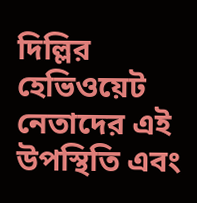দিল্লির হেভিওয়েট নেতাদের এই উপস্থিতি এবং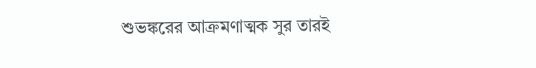শুভঙ্করের আক্রমণাত্মক সুর তারই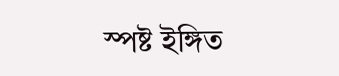স্পষ্ট ইঙ্গিত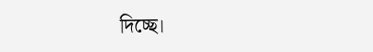দিচ্ছে।